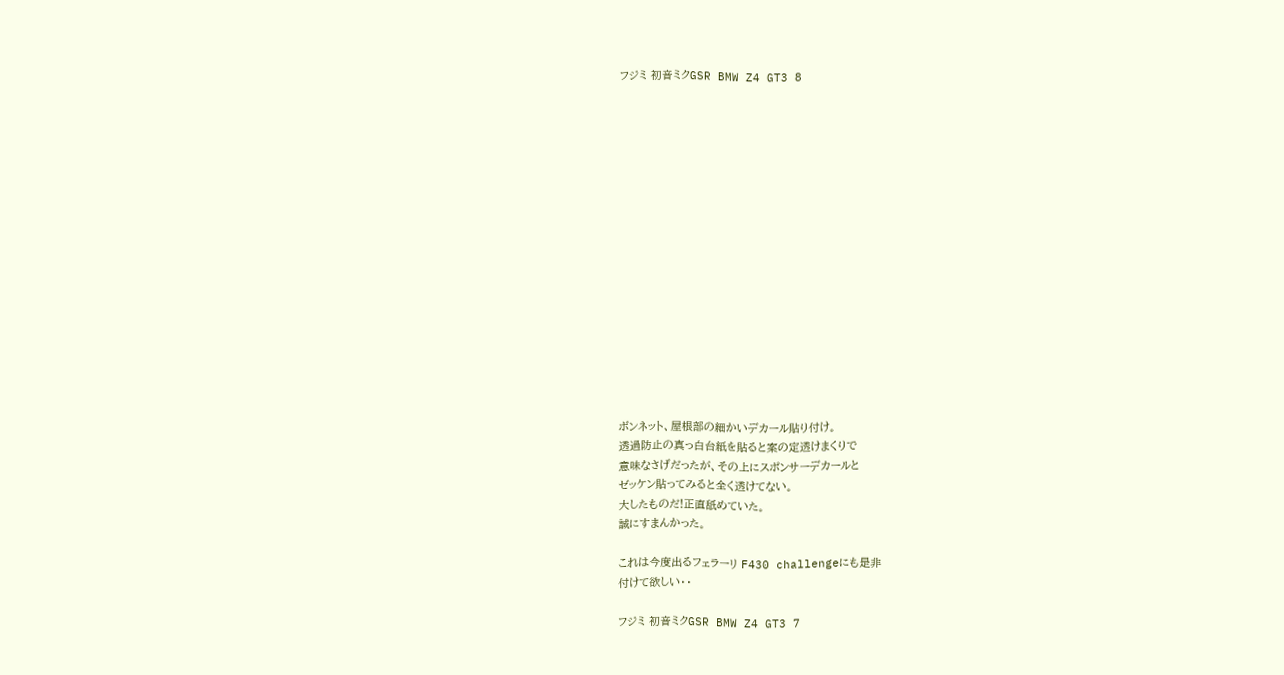フジミ 初音ミクGSR BMW Z4 GT3 8

















ボンネット、屋根部の細かいデカール貼り付け。
透過防止の真っ白台紙を貼ると案の定透けまくりで
意味なさげだったが、その上にスポンサーデカールと
ゼッケン貼ってみると全く透けてない。
大したものだ!正直舐めていた。
誠にすまんかった。

これは今度出るフェラーリ F430 challengeにも是非
付けて欲しい・・

フジミ 初音ミクGSR BMW Z4 GT3 7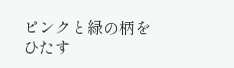ピンクと緑の柄をひたす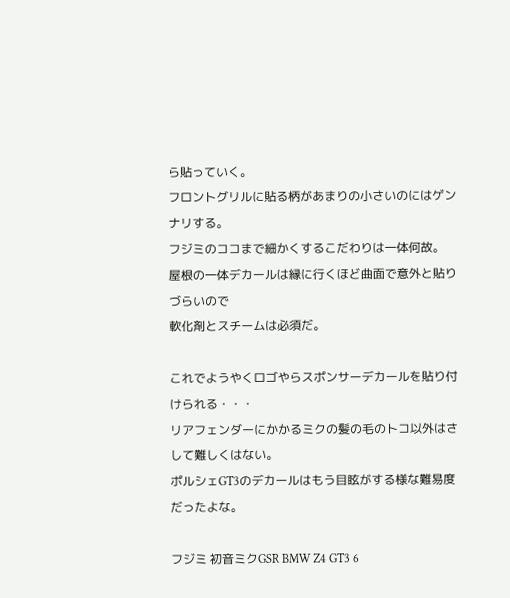ら貼っていく。
フロントグリルに貼る柄があまりの小さいのにはゲンナリする。
フジミのココまで細かくするこだわりは一体何故。
屋根の一体デカールは縁に行くほど曲面で意外と貼りづらいので
軟化剤とスチームは必須だ。

これでようやくロゴやらスポンサーデカールを貼り付けられる・・・
リアフェンダーにかかるミクの髪の毛のトコ以外はさして難しくはない。
ポルシェGT3のデカールはもう目眩がする様な難易度だったよな。

フジミ 初音ミクGSR BMW Z4 GT3 6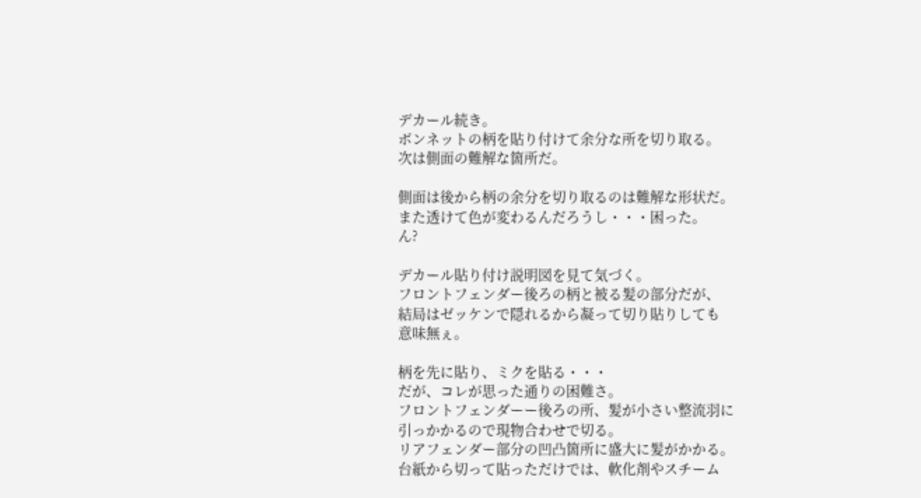デカール続き。
ボンネットの柄を貼り付けて余分な所を切り取る。
次は側面の難解な箇所だ。

側面は後から柄の余分を切り取るのは難解な形状だ。
また透けて色が変わるんだろうし・・・困った。
ん?

デカール貼り付け説明図を見て気づく。
フロントフェンダー後ろの柄と被る髪の部分だが、
結局はゼッケンで隠れるから凝って切り貼りしても
意味無ぇ。

柄を先に貼り、ミクを貼る・・・
だが、コレが思った通りの困難さ。
フロントフェンダーー後ろの所、髪が小さい整流羽に
引っかかるので現物合わせで切る。
リアフェンダー部分の凹凸箇所に盛大に髪がかかる。
台紙から切って貼っただけでは、軟化剤やスチーム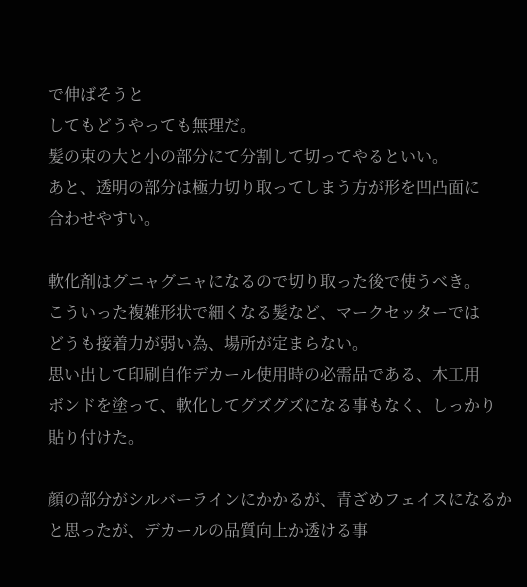で伸ばそうと
してもどうやっても無理だ。
髪の束の大と小の部分にて分割して切ってやるといい。
あと、透明の部分は極力切り取ってしまう方が形を凹凸面に
合わせやすい。

軟化剤はグニャグニャになるので切り取った後で使うべき。
こういった複雑形状で細くなる髪など、マークセッターでは
どうも接着力が弱い為、場所が定まらない。
思い出して印刷自作デカール使用時の必需品である、木工用
ボンドを塗って、軟化してグズグズになる事もなく、しっかり
貼り付けた。

顔の部分がシルバーラインにかかるが、青ざめフェイスになるか
と思ったが、デカールの品質向上か透ける事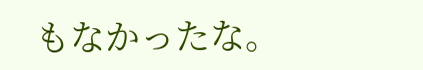もなかったな。